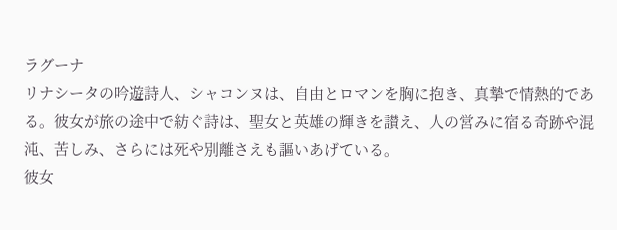ラグーナ
リナシータの吟遊詩人、シャコンヌは、自由とロマンを胸に抱き、真摯で情熱的である。彼女が旅の途中で紡ぐ詩は、聖女と英雄の輝きを讃え、人の営みに宿る奇跡や混沌、苦しみ、さらには死や別離さえも謳いあげている。
彼女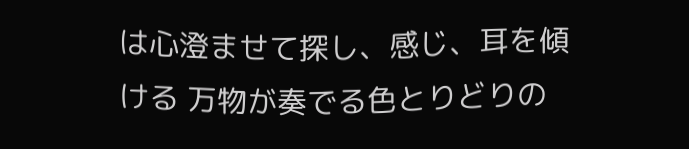は心澄ませて探し、感じ、耳を傾ける 万物が奏でる色とりどりの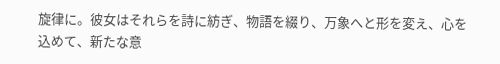旋律に。彼女はそれらを詩に紡ぎ、物語を綴り、万象へと形を変え、心を込めて、新たな意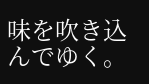味を吹き込んでゆく。